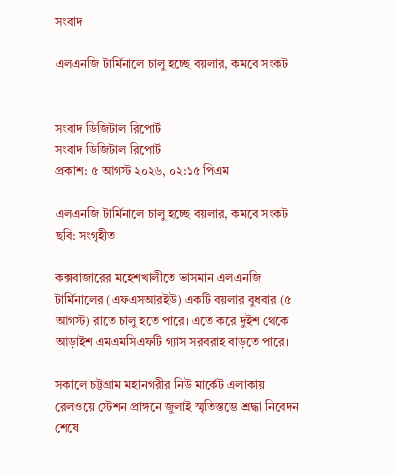সংবাদ

এলএনজি টার্মিনালে চালু হচ্ছে বয়লার, কমবে সংকট


সংবাদ ডিজিটাল রিপোর্ট
সংবাদ ডিজিটাল রিপোর্ট
প্রকাশ: ৫ আগস্ট ২০২৬, ০২:১৫ পিএম

এলএনজি টার্মিনালে চালু হচ্ছে বয়লার, কমবে সংকট
ছবি: সংগৃহীত

কক্সবাজারের মহেশখালীতে ভাসমান এলএনজি টার্মিনালের (এফএসআরইউ) একটি বয়লার বুধবার (৫ আগস্ট) রাতে চালু হতে পারে। এতে করে দুইশ থেকে আড়াইশ এমএমসিএফটি গ্যাস সরবরাহ বাড়তে পারে।

সকালে চট্টগ্রাম মহানগরীর নিউ মার্কেট এলাকায় রেলওয়ে স্টেশন প্রাঙ্গনে জুলাই স্মৃতিস্তম্ভে শ্রদ্ধা নিবেদন শেষে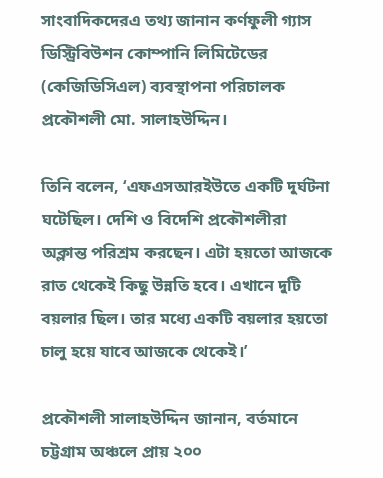সাংবাদিকদেরএ তথ্য জানান কর্ণফুলী গ্যাস ডিস্ট্রিবিউশন কোম্পানি লিমিটেডের (কেজিডিসিএল) ব্যবস্থাপনা পরিচালক প্রকৌশলী মো. সালাহউদ্দিন।

তিনি বলেন, ‘এফএসআরইউতে একটি দুর্ঘটনা ঘটেছিল। দেশি ও বিদেশি প্রকৌশলীরা অক্লান্ত পরিশ্রম করছেন। এটা হয়তো আজকে রাত থেকেই কিছু উন্নতি হবে। এখানে দুটি বয়লার ছিল। তার মধ্যে একটি বয়লার হয়তো চালু হয়ে যাবে আজকে থেকেই।’

প্রকৌশলী সালাহউদ্দিন জানান, বর্তমানে চট্টগ্রাম অঞ্চলে প্রায় ২০০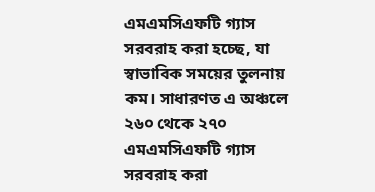এমএমসিএফটি গ্যাস সরবরাহ করা হচ্ছে, যা স্বাভাবিক সময়ের তুলনায় কম। সাধারণত এ অঞ্চলে ২৬০ থেকে ২৭০ এমএমসিএফটি গ্যাস সরবরাহ করা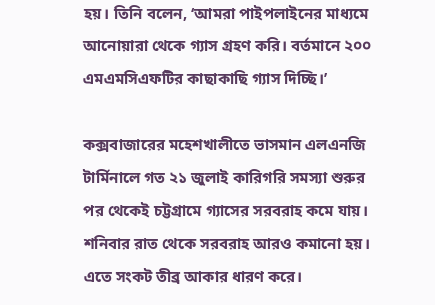হয়। তিনি বলেন, ‘আমরা পাইপলাইনের মাধ্যমে আনোয়ারা থেকে গ্যাস গ্রহণ করি। বর্তমানে ২০০ এমএমসিএফটির কাছাকাছি গ্যাস দিচ্ছি।’

কক্সবাজারের মহেশখালীতে ভাসমান এলএনজি টার্মিনালে গত ২১ জুলাই কারিগরি সমস্যা শুরুর পর থেকেই চট্টগ্রামে গ্যাসের সরবরাহ কমে যায়। শনিবার রাত থেকে সরবরাহ আরও কমানো হয়। এতে সংকট তীব্র আকার ধারণ করে।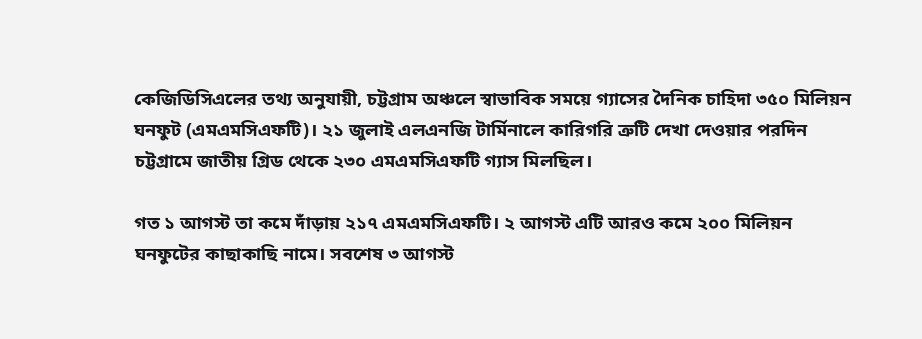কেজিডিসিএলের তথ্য অনুযায়ী, চট্টগ্রাম অঞ্চলে স্বাভাবিক সময়ে গ্যাসের দৈনিক চাহিদা ৩৫০ মিলিয়ন ঘনফুট (এমএমসিএফটি)। ২১ জুলাই এলএনজি টার্মিনালে কারিগরি ত্রুটি দেখা দেওয়ার পরদিন চট্টগ্রামে জাতীয় গ্রিড থেকে ২৩০ এমএমসিএফটি গ্যাস মিলছিল।

গত ১ আগস্ট তা কমে দাঁড়ায় ২১৭ এমএমসিএফটি। ২ আগস্ট এটি আরও কমে ২০০ মিলিয়ন ঘনফুটের কাছাকাছি নামে। সবশেষ ৩ আগস্ট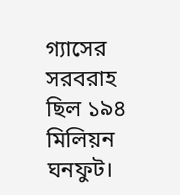গ্যাসের সরবরাহ ছিল ১৯৪ মিলিয়ন ঘনফুট।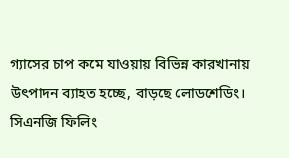গ্যাসের চাপ কমে যাওয়ায় বিভিন্ন কারখানায় উৎপাদন ব্যাহত হচ্ছে, বাড়ছে লোডশেডিং। সিএনজি ফিলিং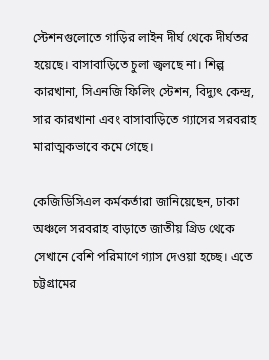স্টেশনগুলোতে গাড়ির লাইন দীর্ঘ থেকে দীর্ঘতর হয়েছে। বাসাবাড়িতে চুলা জ্বলছে না। শিল্প কারখানা, সিএনজি ফিলিং স্টেশন, বিদ্যুৎ কেন্দ্র, সার কারখানা এবং বাসাবাড়িতে গ্যাসের সরবরাহ মারাত্মকভাবে কমে গেছে।

কেজিডিসিএল কর্মকর্তারা জানিয়েছেন, ঢাকা অঞ্চলে সরবরাহ বাড়াতে জাতীয় গ্রিড থেকে সেখানে বেশি পরিমাণে গ্যাস দেওয়া হচ্ছে। এতে চট্টগ্রামের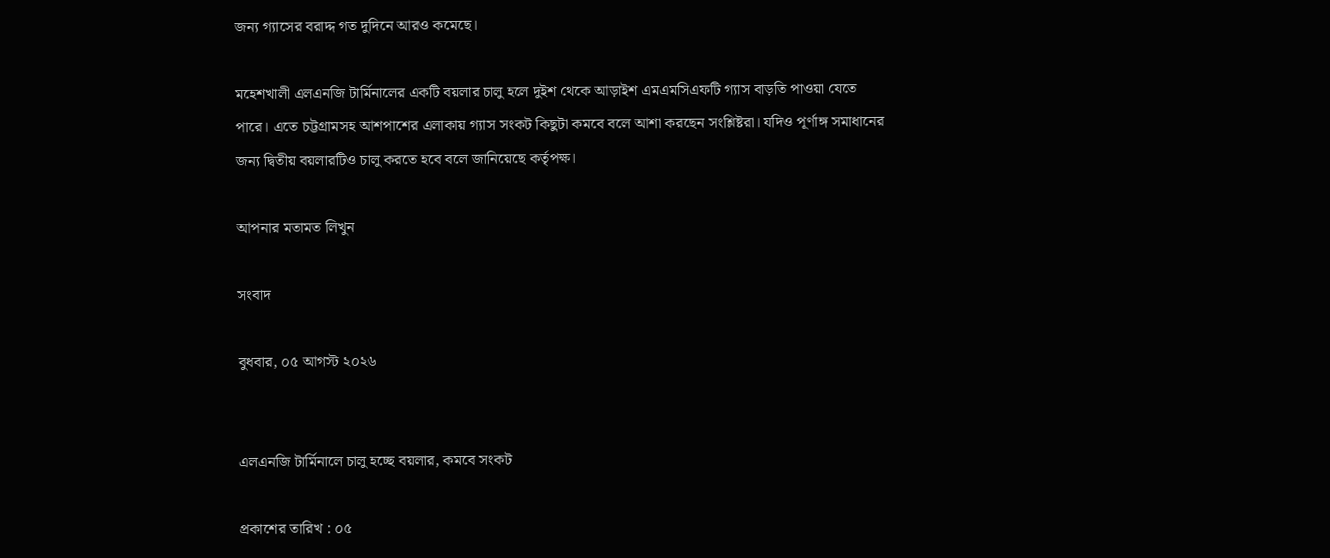জন্য গ্যাসের বরাদ্দ গত দুদিনে আরও কমেছে।

মহেশখালী এলএনজি টার্মিনালের একটি বয়লার চালু হলে দুইশ থেকে আড়াইশ এমএমসিএফটি গ্যাস বাড়তি পাওয়া যেতে পারে। এতে চট্টগ্রামসহ আশপাশের এলাকায় গ্যাস সংকট কিছুটা কমবে বলে আশা করছেন সংশ্লিষ্টরা। যদিও পূর্ণাঙ্গ সমাধানের জন্য দ্বিতীয় বয়লারটিও চালু করতে হবে বলে জানিয়েছে কর্তৃপক্ষ।

আপনার মতামত লিখুন

সংবাদ

বুধবার, ০৫ আগস্ট ২০২৬


এলএনজি টার্মিনালে চালু হচ্ছে বয়লার, কমবে সংকট

প্রকাশের তারিখ : ০৫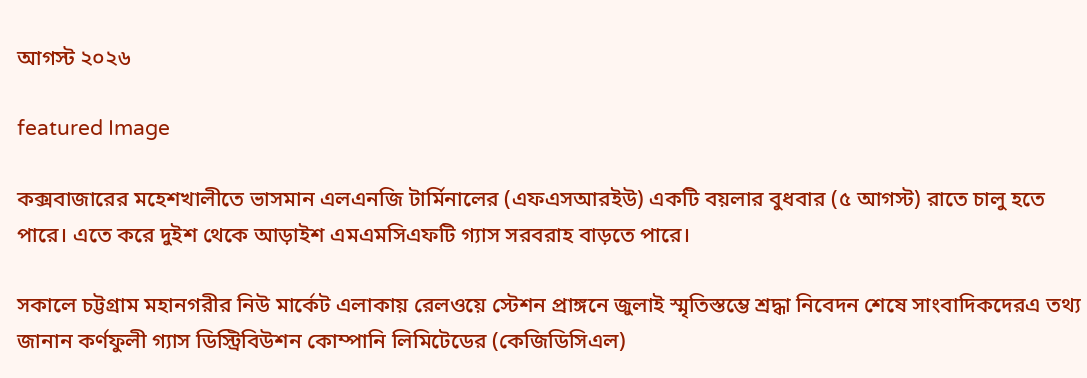আগস্ট ২০২৬

featured Image

কক্সবাজারের মহেশখালীতে ভাসমান এলএনজি টার্মিনালের (এফএসআরইউ) একটি বয়লার বুধবার (৫ আগস্ট) রাতে চালু হতে পারে। এতে করে দুইশ থেকে আড়াইশ এমএমসিএফটি গ্যাস সরবরাহ বাড়তে পারে।

সকালে চট্টগ্রাম মহানগরীর নিউ মার্কেট এলাকায় রেলওয়ে স্টেশন প্রাঙ্গনে জুলাই স্মৃতিস্তম্ভে শ্রদ্ধা নিবেদন শেষে সাংবাদিকদেরএ তথ্য জানান কর্ণফুলী গ্যাস ডিস্ট্রিবিউশন কোম্পানি লিমিটেডের (কেজিডিসিএল)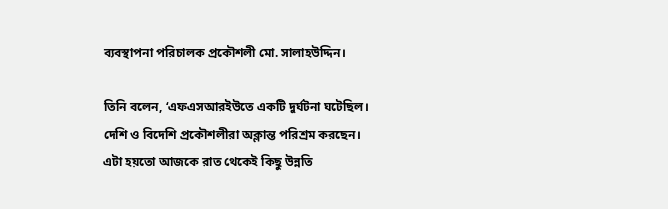ব্যবস্থাপনা পরিচালক প্রকৌশলী মো. সালাহউদ্দিন।

তিনি বলেন, ‘এফএসআরইউতে একটি দুর্ঘটনা ঘটেছিল। দেশি ও বিদেশি প্রকৌশলীরা অক্লান্ত পরিশ্রম করছেন। এটা হয়তো আজকে রাত থেকেই কিছু উন্নতি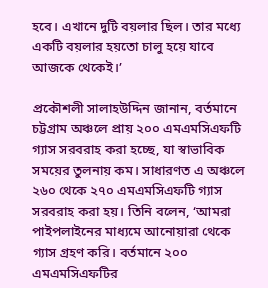হবে। এখানে দুটি বয়লার ছিল। তার মধ্যে একটি বয়লার হয়তো চালু হয়ে যাবে আজকে থেকেই।’

প্রকৌশলী সালাহউদ্দিন জানান, বর্তমানে চট্টগ্রাম অঞ্চলে প্রায় ২০০ এমএমসিএফটি গ্যাস সরবরাহ করা হচ্ছে, যা স্বাভাবিক সময়ের তুলনায় কম। সাধারণত এ অঞ্চলে ২৬০ থেকে ২৭০ এমএমসিএফটি গ্যাস সরবরাহ করা হয়। তিনি বলেন, ‘আমরা পাইপলাইনের মাধ্যমে আনোয়ারা থেকে গ্যাস গ্রহণ করি। বর্তমানে ২০০ এমএমসিএফটির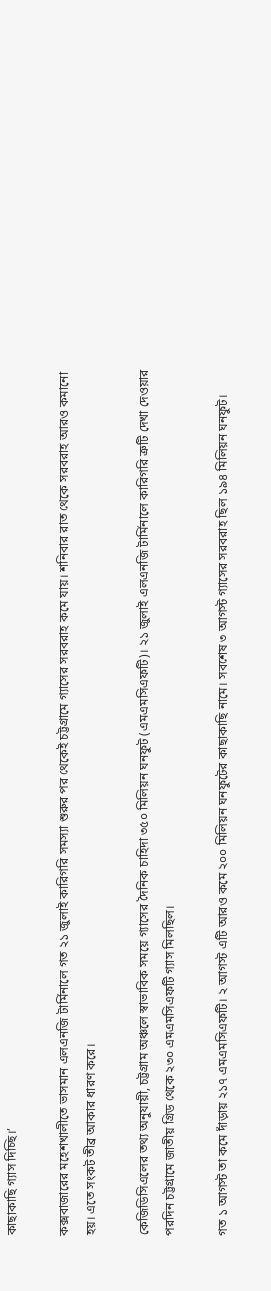কাছাকাছি গ্যাস দিচ্ছি।’

কক্সবাজারের মহেশখালীতে ভাসমান এলএনজি টার্মিনালে গত ২১ জুলাই কারিগরি সমস্যা শুরুর পর থেকেই চট্টগ্রামে গ্যাসের সরবরাহ কমে যায়। শনিবার রাত থেকে সরবরাহ আরও কমানো হয়। এতে সংকট তীব্র আকার ধারণ করে।

কেজিডিসিএলের তথ্য অনুযায়ী, চট্টগ্রাম অঞ্চলে স্বাভাবিক সময়ে গ্যাসের দৈনিক চাহিদা ৩৫০ মিলিয়ন ঘনফুট (এমএমসিএফটি)। ২১ জুলাই এলএনজি টার্মিনালে কারিগরি ত্রুটি দেখা দেওয়ার পরদিন চট্টগ্রামে জাতীয় গ্রিড থেকে ২৩০ এমএমসিএফটি গ্যাস মিলছিল।

গত ১ আগস্ট তা কমে দাঁড়ায় ২১৭ এমএমসিএফটি। ২ আগস্ট এটি আরও কমে ২০০ মিলিয়ন ঘনফুটের কাছাকাছি নামে। সবশেষ ৩ আগস্ট গ্যাসের সরবরাহ ছিল ১৯৪ মিলিয়ন ঘনফুট।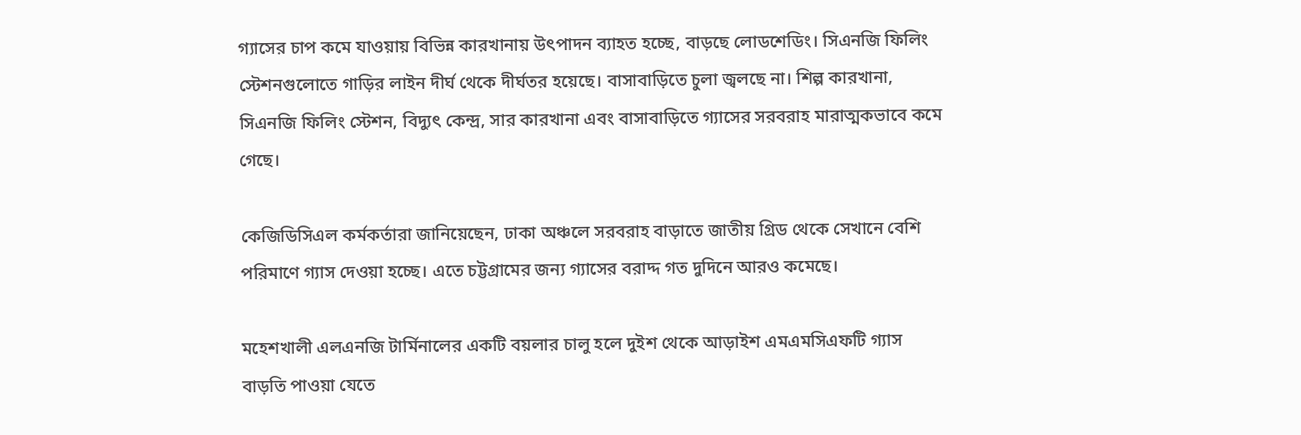গ্যাসের চাপ কমে যাওয়ায় বিভিন্ন কারখানায় উৎপাদন ব্যাহত হচ্ছে, বাড়ছে লোডশেডিং। সিএনজি ফিলিং স্টেশনগুলোতে গাড়ির লাইন দীর্ঘ থেকে দীর্ঘতর হয়েছে। বাসাবাড়িতে চুলা জ্বলছে না। শিল্প কারখানা, সিএনজি ফিলিং স্টেশন, বিদ্যুৎ কেন্দ্র, সার কারখানা এবং বাসাবাড়িতে গ্যাসের সরবরাহ মারাত্মকভাবে কমে গেছে।

কেজিডিসিএল কর্মকর্তারা জানিয়েছেন, ঢাকা অঞ্চলে সরবরাহ বাড়াতে জাতীয় গ্রিড থেকে সেখানে বেশি পরিমাণে গ্যাস দেওয়া হচ্ছে। এতে চট্টগ্রামের জন্য গ্যাসের বরাদ্দ গত দুদিনে আরও কমেছে।

মহেশখালী এলএনজি টার্মিনালের একটি বয়লার চালু হলে দুইশ থেকে আড়াইশ এমএমসিএফটি গ্যাস বাড়তি পাওয়া যেতে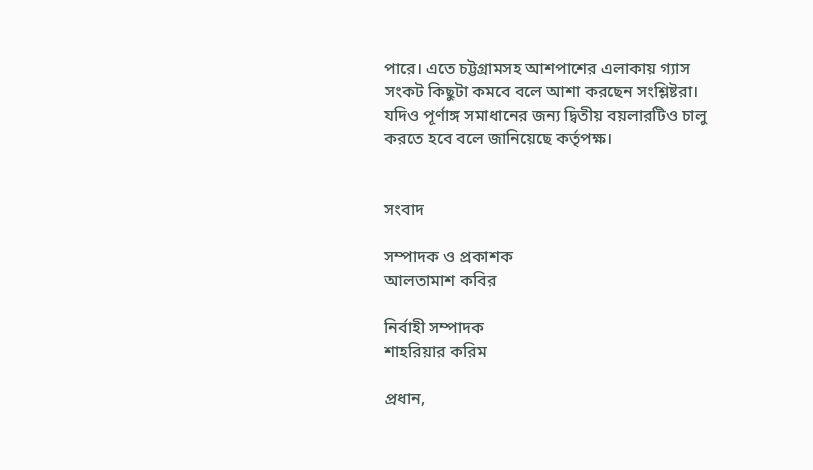পারে। এতে চট্টগ্রামসহ আশপাশের এলাকায় গ্যাস সংকট কিছুটা কমবে বলে আশা করছেন সংশ্লিষ্টরা। যদিও পূর্ণাঙ্গ সমাধানের জন্য দ্বিতীয় বয়লারটিও চালু করতে হবে বলে জানিয়েছে কর্তৃপক্ষ।


সংবাদ

সম্পাদক ও প্রকাশক
আলতামাশ কবির

নির্বাহী সম্পাদক
শাহরিয়ার করিম

প্রধান,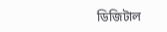ডিজিটাল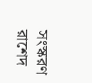সংস্করণ
রাশেদ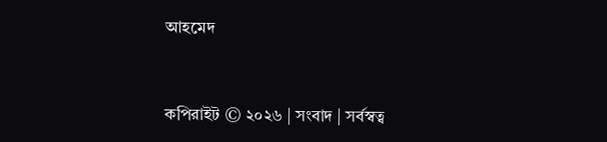আহমেদ


কপিরাইট © ২০২৬ | সংবাদ | সর্বস্বত্ব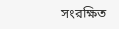সংরক্ষিত